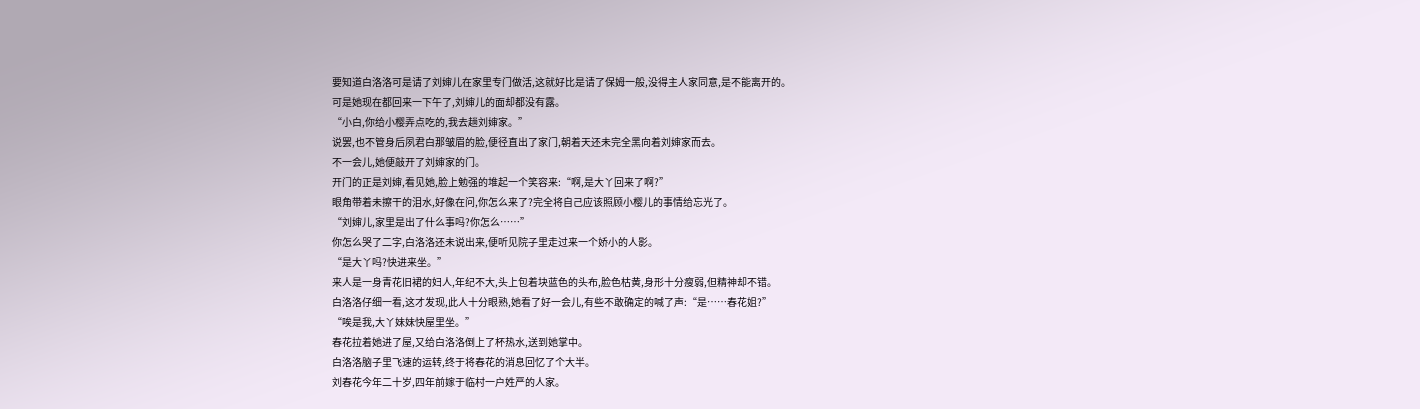要知道白洛洛可是请了刘婶儿在家里专门做活,这就好比是请了保姆一般,没得主人家同意,是不能离开的。
可是她现在都回来一下午了,刘婶儿的面却都没有露。
“小白,你给小樱弄点吃的,我去趟刘婶家。”
说罢,也不管身后夙君白那皱眉的脸,便径直出了家门,朝着天还未完全黑向着刘婶家而去。
不一会儿,她便敲开了刘婶家的门。
开门的正是刘婶,看见她,脸上勉强的堆起一个笑容来:“啊,是大丫回来了啊?”
眼角带着未擦干的泪水,好像在问,你怎么来了?完全将自己应该照顾小樱儿的事情给忘光了。
“刘婶儿,家里是出了什么事吗?你怎么……”
你怎么哭了二字,白洛洛还未说出来,便听见院子里走过来一个娇小的人影。
“是大丫吗?快进来坐。”
来人是一身青花旧裙的妇人,年纪不大,头上包着块蓝色的头布,脸色枯黄,身形十分瘦弱,但精神却不错。
白洛洛仔细一看,这才发现,此人十分眼熟,她看了好一会儿,有些不敢确定的喊了声:“是……春花姐?”
“唉是我,大丫妹妹快屋里坐。”
春花拉着她进了屋,又给白洛洛倒上了杯热水,送到她掌中。
白洛洛脑子里飞速的运转,终于将春花的消息回忆了个大半。
刘春花今年二十岁,四年前嫁于临村一户姓严的人家。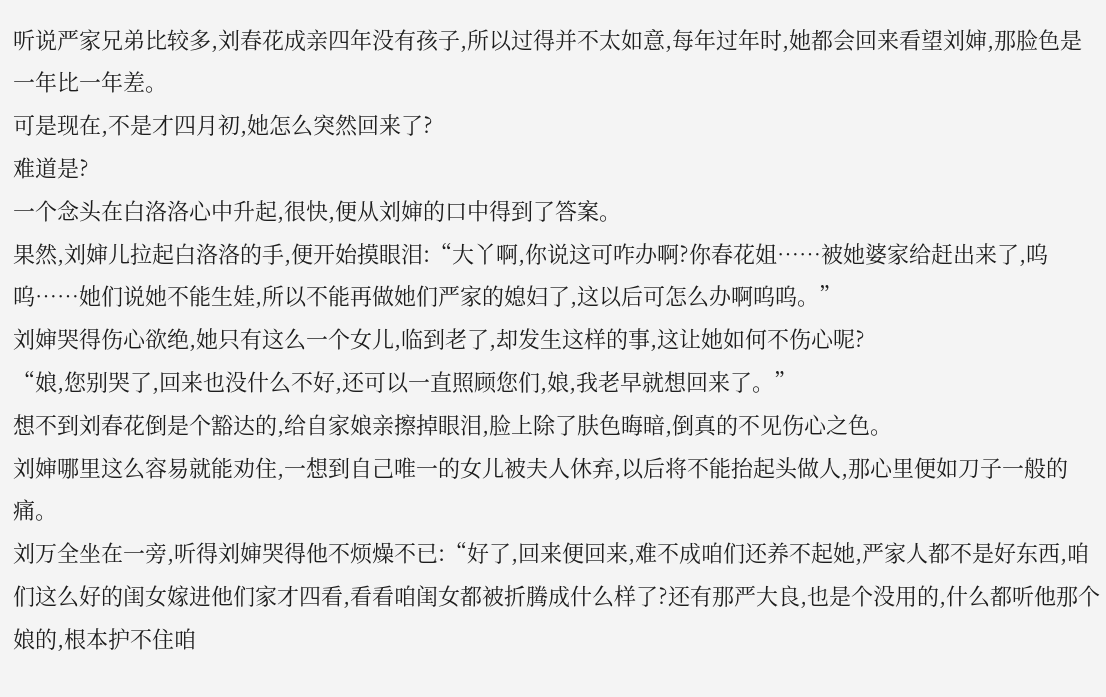听说严家兄弟比较多,刘春花成亲四年没有孩子,所以过得并不太如意,每年过年时,她都会回来看望刘婶,那脸色是一年比一年差。
可是现在,不是才四月初,她怎么突然回来了?
难道是?
一个念头在白洛洛心中升起,很快,便从刘婶的口中得到了答案。
果然,刘婶儿拉起白洛洛的手,便开始摸眼泪:“大丫啊,你说这可咋办啊?你春花姐……被她婆家给赶出来了,呜呜……她们说她不能生娃,所以不能再做她们严家的媳妇了,这以后可怎么办啊呜呜。”
刘婶哭得伤心欲绝,她只有这么一个女儿,临到老了,却发生这样的事,这让她如何不伤心呢?
“娘,您别哭了,回来也没什么不好,还可以一直照顾您们,娘,我老早就想回来了。”
想不到刘春花倒是个豁达的,给自家娘亲擦掉眼泪,脸上除了肤色晦暗,倒真的不见伤心之色。
刘婶哪里这么容易就能劝住,一想到自己唯一的女儿被夫人休弃,以后将不能抬起头做人,那心里便如刀子一般的痛。
刘万全坐在一旁,听得刘婶哭得他不烦燥不已:“好了,回来便回来,难不成咱们还养不起她,严家人都不是好东西,咱们这么好的闺女嫁进他们家才四看,看看咱闺女都被折腾成什么样了?还有那严大良,也是个没用的,什么都听他那个娘的,根本护不住咱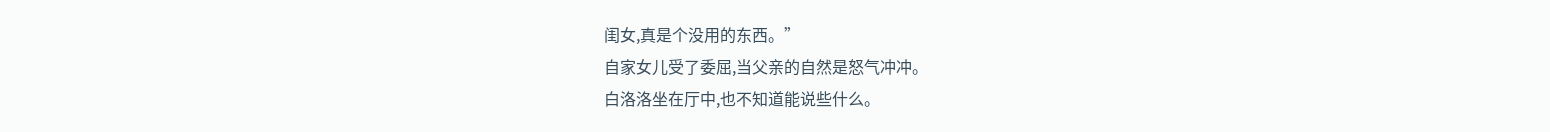闺女,真是个没用的东西。”
自家女儿受了委屈,当父亲的自然是怒气冲冲。
白洛洛坐在厅中,也不知道能说些什么。